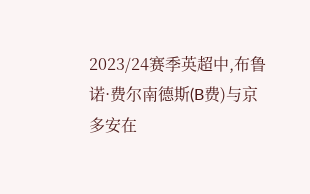2023/24赛季英超中,布鲁诺·费尔南德斯(B费)与京多安在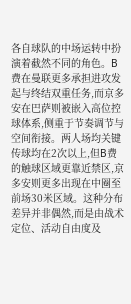各自球队的中场运转中扮演着截然不同的角色。B费在曼联更多承担进攻发起与终结双重任务,而京多安在巴萨则被嵌入高位控球体系,侧重于节奏调节与空间衔接。两人场均关键传球均在2次以上,但B费的触球区域更靠近禁区,京多安则更多出现在中圈至前场30米区域。这种分布差异并非偶然,而是由战术定位、活动自由度及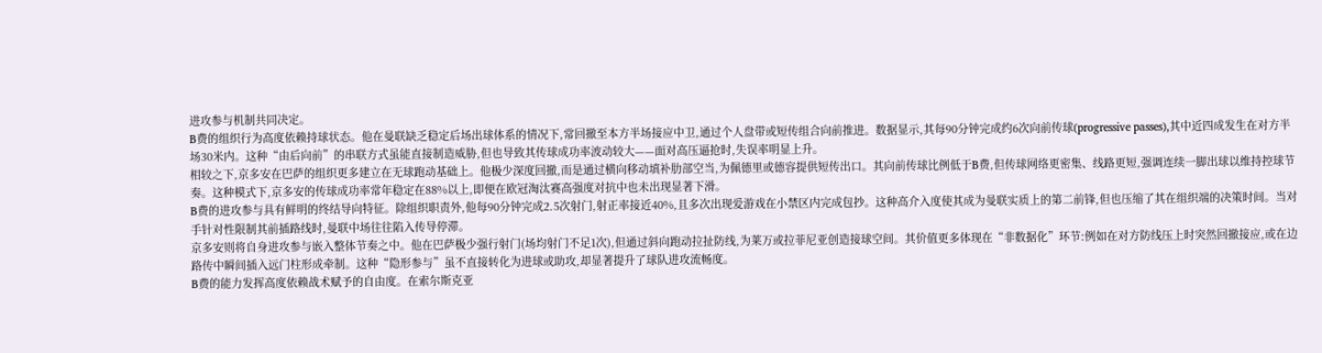进攻参与机制共同决定。
B费的组织行为高度依赖持球状态。他在曼联缺乏稳定后场出球体系的情况下,常回撤至本方半场接应中卫,通过个人盘带或短传组合向前推进。数据显示,其每90分钟完成约6次向前传球(progressive passes),其中近四成发生在对方半场30米内。这种“由后向前”的串联方式虽能直接制造威胁,但也导致其传球成功率波动较大——面对高压逼抢时,失误率明显上升。
相较之下,京多安在巴萨的组织更多建立在无球跑动基础上。他极少深度回撤,而是通过横向移动填补肋部空当,为佩德里或德容提供短传出口。其向前传球比例低于B费,但传球网络更密集、线路更短,强调连续一脚出球以维持控球节奏。这种模式下,京多安的传球成功率常年稳定在88%以上,即便在欧冠淘汰赛高强度对抗中也未出现显著下滑。
B费的进攻参与具有鲜明的终结导向特征。除组织职责外,他每90分钟完成2.5次射门,射正率接近40%,且多次出现爱游戏在小禁区内完成包抄。这种高介入度使其成为曼联实质上的第二前锋,但也压缩了其在组织端的决策时间。当对手针对性限制其前插路线时,曼联中场往往陷入传导停滞。
京多安则将自身进攻参与嵌入整体节奏之中。他在巴萨极少强行射门(场均射门不足1次),但通过斜向跑动拉扯防线,为莱万或拉菲尼亚创造接球空间。其价值更多体现在“非数据化”环节:例如在对方防线压上时突然回撤接应,或在边路传中瞬间插入远门柱形成牵制。这种“隐形参与”虽不直接转化为进球或助攻,却显著提升了球队进攻流畅度。
B费的能力发挥高度依赖战术赋予的自由度。在索尔斯克亚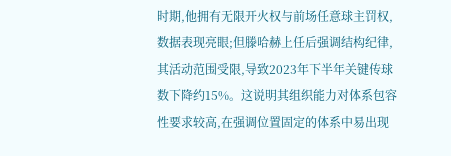时期,他拥有无限开火权与前场任意球主罚权,数据表现亮眼;但滕哈赫上任后强调结构纪律,其活动范围受限,导致2023年下半年关键传球数下降约15%。这说明其组织能力对体系包容性要求较高,在强调位置固定的体系中易出现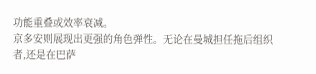功能重叠或效率衰减。
京多安则展现出更强的角色弹性。无论在曼城担任拖后组织者,还是在巴萨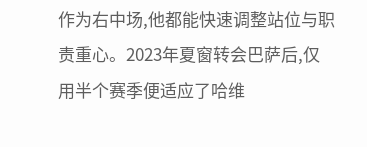作为右中场,他都能快速调整站位与职责重心。2023年夏窗转会巴萨后,仅用半个赛季便适应了哈维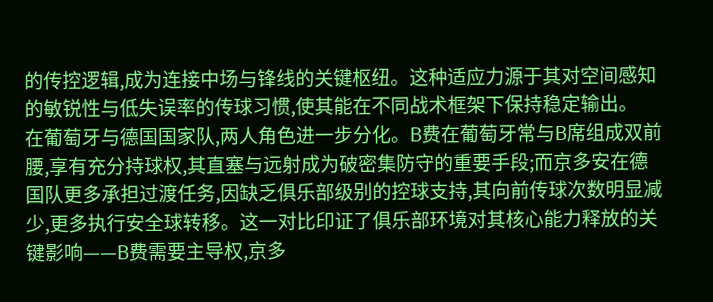的传控逻辑,成为连接中场与锋线的关键枢纽。这种适应力源于其对空间感知的敏锐性与低失误率的传球习惯,使其能在不同战术框架下保持稳定输出。
在葡萄牙与德国国家队,两人角色进一步分化。B费在葡萄牙常与B席组成双前腰,享有充分持球权,其直塞与远射成为破密集防守的重要手段;而京多安在德国队更多承担过渡任务,因缺乏俱乐部级别的控球支持,其向前传球次数明显减少,更多执行安全球转移。这一对比印证了俱乐部环境对其核心能力释放的关键影响——B费需要主导权,京多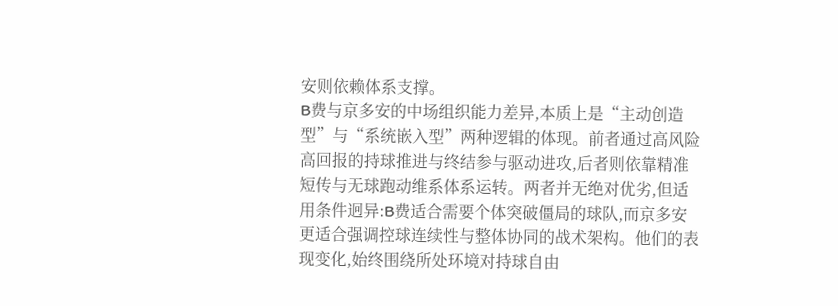安则依赖体系支撑。
B费与京多安的中场组织能力差异,本质上是“主动创造型”与“系统嵌入型”两种逻辑的体现。前者通过高风险高回报的持球推进与终结参与驱动进攻,后者则依靠精准短传与无球跑动维系体系运转。两者并无绝对优劣,但适用条件迥异:B费适合需要个体突破僵局的球队,而京多安更适合强调控球连续性与整体协同的战术架构。他们的表现变化,始终围绕所处环境对持球自由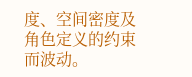度、空间密度及角色定义的约束而波动。